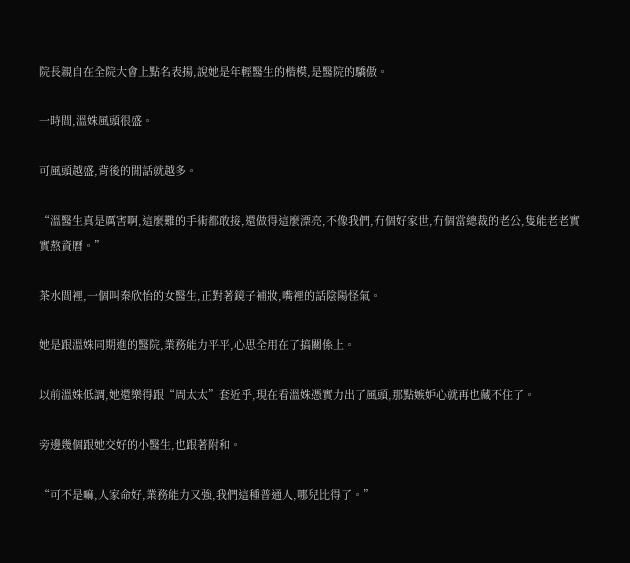院長親自在全院大會上點名表揚,說她是年輕醫生的楷模,是醫院的驕傲。

一時間,溫姝風頭很盛。

可風頭越盛,背後的閒話就越多。

“溫醫生真是厲害啊,這麼難的手術都敢接,還做得這麼漂亮,不像我們,冇個好家世,冇個當總裁的老公,隻能老老實實熬資曆。”

茶水間裡,一個叫秦欣怡的女醫生,正對著鏡子補妝,嘴裡的話陰陽怪氣。

她是跟溫姝同期進的醫院,業務能力平平,心思全用在了搞關係上。

以前溫姝低調,她還樂得跟“周太太”套近乎,現在看溫姝憑實力出了風頭,那點嫉妒心就再也藏不住了。

旁邊幾個跟她交好的小醫生,也跟著附和。

“可不是嘛,人家命好,業務能力又強,我們這種普通人,哪兒比得了。”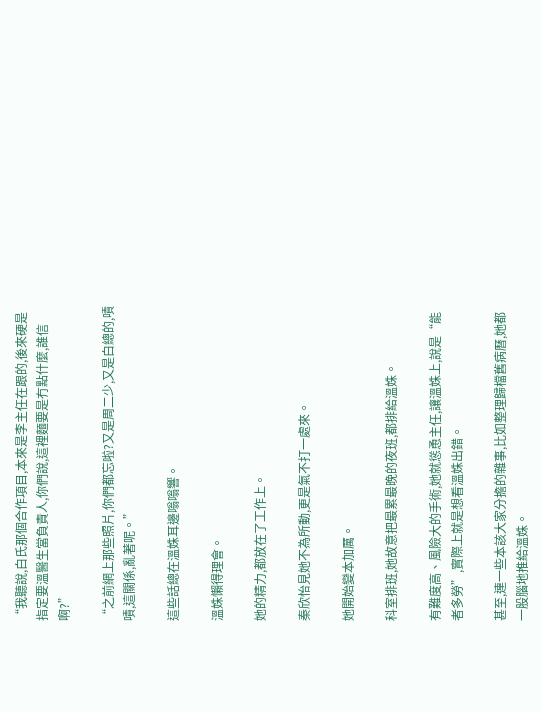“我聽說,白氏那個合作項目,本來是李主任在跟的,後來硬是指定要溫醫生當負責人,你們說,這裡麵要是冇點什麼,誰信啊?”

“之前網上那些照片,你們都忘啦?又是周二少,又是白總的,嘖嘖,這關係,亂著呢。”

這些話總在溫姝耳邊嗡嗡響。

溫姝懶得理會。

她的精力,都放在了工作上。

秦欣怡見她不為所動,更是氣不打一處來。

她開始變本加厲。

科室排班,她故意把最累最晚的夜班,都排給溫姝。

有難度高、風險大的手術,她就慫恿主任,讓溫姝上,說是“能者多勞”,實際上就是想看溫姝出錯。

甚至,連一些本該大家分擔的雜事,比如整理歸檔舊病曆,她都一股腦地推給溫姝。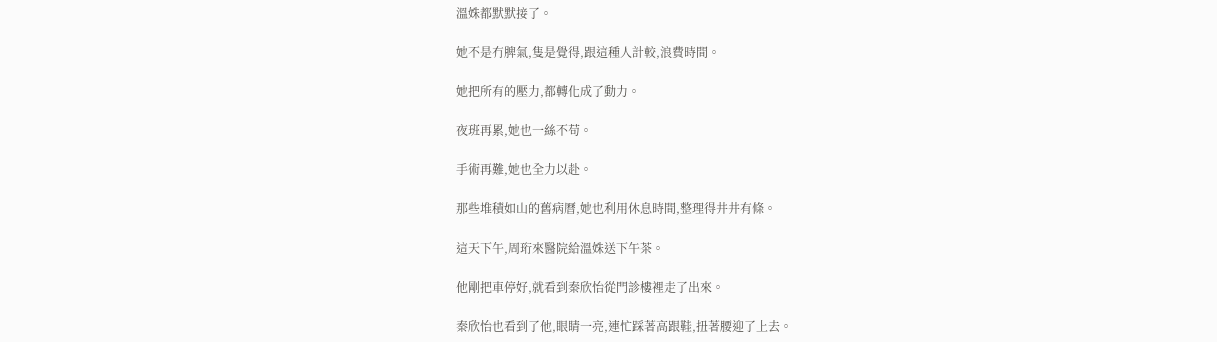溫姝都默默接了。

她不是冇脾氣,隻是覺得,跟這種人計較,浪費時間。

她把所有的壓力,都轉化成了動力。

夜班再累,她也一絲不苟。

手術再難,她也全力以赴。

那些堆積如山的舊病曆,她也利用休息時間,整理得井井有條。

這天下午,周珩來醫院給溫姝送下午茶。

他剛把車停好,就看到秦欣怡從門診樓裡走了出來。

秦欣怡也看到了他,眼睛一亮,連忙踩著高跟鞋,扭著腰迎了上去。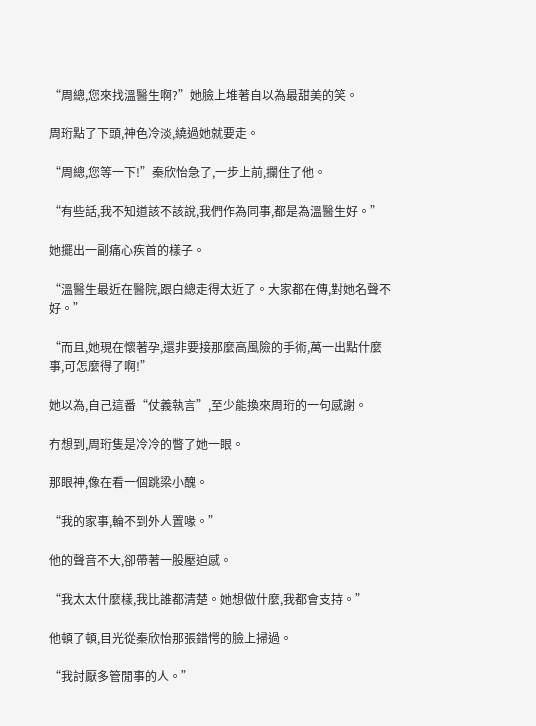“周總,您來找溫醫生啊?”她臉上堆著自以為最甜美的笑。

周珩點了下頭,神色冷淡,繞過她就要走。

“周總,您等一下!”秦欣怡急了,一步上前,攔住了他。

“有些話,我不知道該不該說,我們作為同事,都是為溫醫生好。”

她擺出一副痛心疾首的樣子。

“溫醫生最近在醫院,跟白總走得太近了。大家都在傳,對她名聲不好。”

“而且,她現在懷著孕,還非要接那麼高風險的手術,萬一出點什麼事,可怎麼得了啊!”

她以為,自己這番“仗義執言”,至少能換來周珩的一句感謝。

冇想到,周珩隻是冷冷的瞥了她一眼。

那眼神,像在看一個跳梁小醜。

“我的家事,輪不到外人置喙。”

他的聲音不大,卻帶著一股壓迫感。

“我太太什麼樣,我比誰都清楚。她想做什麼,我都會支持。”

他頓了頓,目光從秦欣怡那張錯愕的臉上掃過。

“我討厭多管閒事的人。”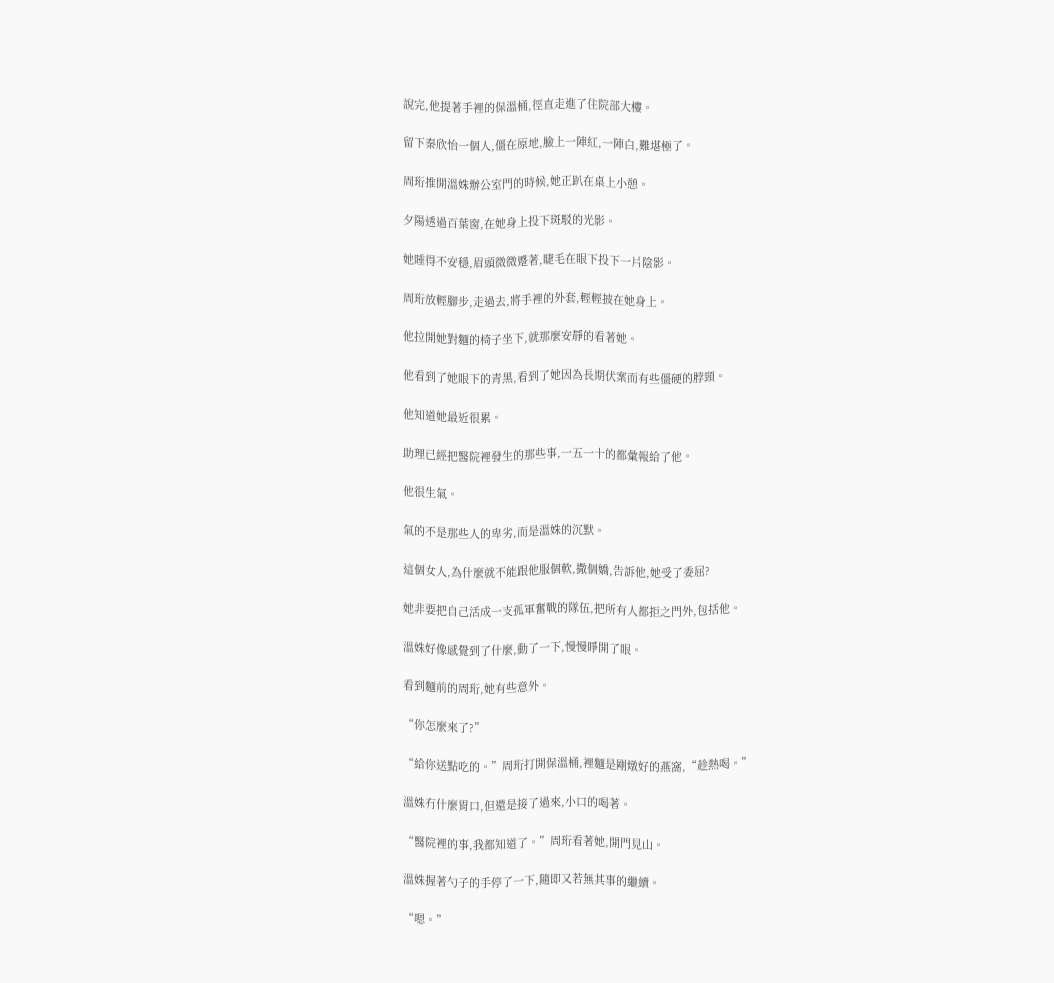說完,他提著手裡的保溫桶,徑直走進了住院部大樓。

留下秦欣怡一個人,僵在原地,臉上一陣紅,一陣白,難堪極了。

周珩推開溫姝辦公室門的時候,她正趴在桌上小憩。

夕陽透過百葉窗,在她身上投下斑駁的光影。

她睡得不安穩,眉頭微微蹙著,睫毛在眼下投下一片陰影。

周珩放輕腳步,走過去,將手裡的外套,輕輕披在她身上。

他拉開她對麵的椅子坐下,就那麼安靜的看著她。

他看到了她眼下的青黑,看到了她因為長期伏案而有些僵硬的脖頸。

他知道她最近很累。

助理已經把醫院裡發生的那些事,一五一十的都彙報給了他。

他很生氣。

氣的不是那些人的卑劣,而是溫姝的沉默。

這個女人,為什麼就不能跟他服個軟,撒個嬌,告訴他,她受了委屈?

她非要把自己活成一支孤軍奮戰的隊伍,把所有人都拒之門外,包括他。

溫姝好像感覺到了什麼,動了一下,慢慢睜開了眼。

看到麵前的周珩,她有些意外。

“你怎麼來了?”

“給你送點吃的。”周珩打開保溫桶,裡麵是剛燉好的燕窩,“趁熱喝。”

溫姝冇什麼胃口,但還是接了過來,小口的喝著。

“醫院裡的事,我都知道了。”周珩看著她,開門見山。

溫姝握著勺子的手停了一下,隨即又若無其事的繼續。

“嗯。”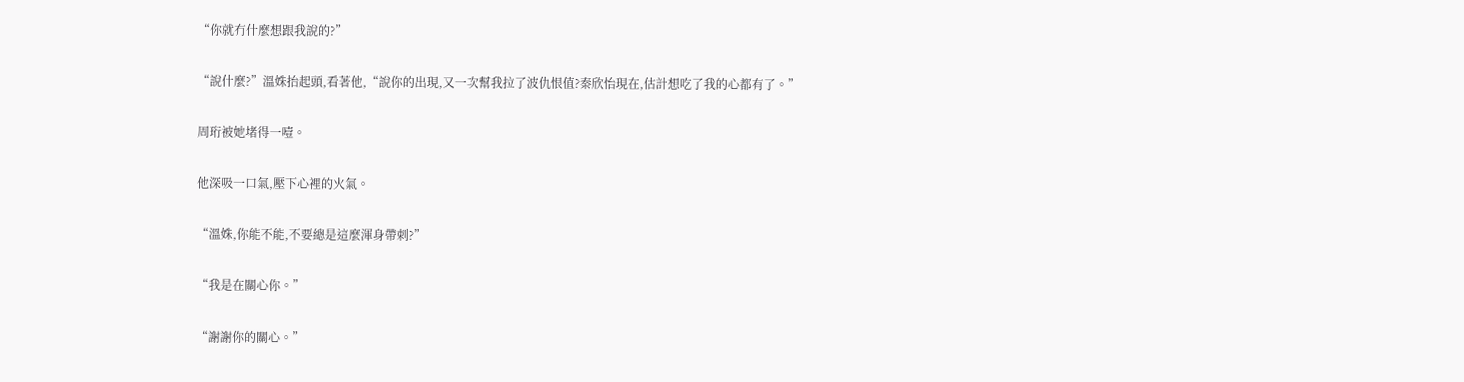“你就冇什麼想跟我說的?”

“說什麼?”溫姝抬起頭,看著他,“說你的出現,又一次幫我拉了波仇恨值?秦欣怡現在,估計想吃了我的心都有了。”

周珩被她堵得一噎。

他深吸一口氣,壓下心裡的火氣。

“溫姝,你能不能,不要總是這麼渾身帶刺?”

“我是在關心你。”

“謝謝你的關心。”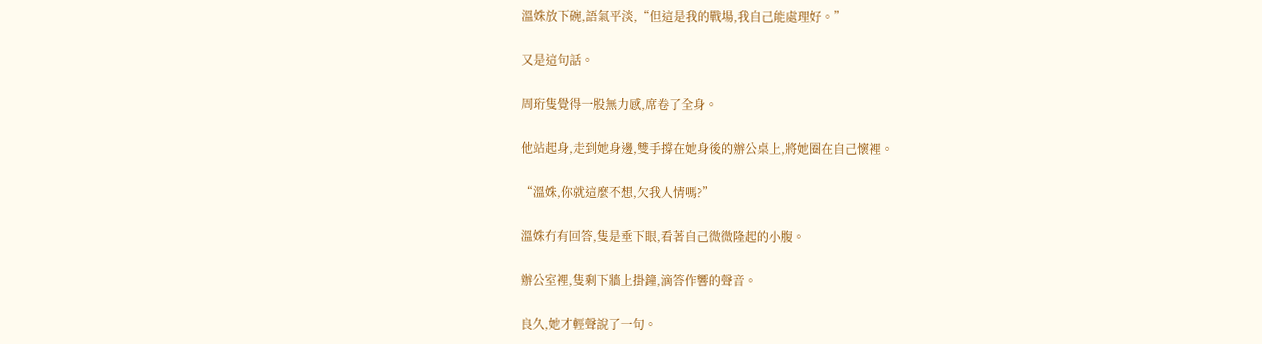溫姝放下碗,語氣平淡,“但這是我的戰場,我自己能處理好。”

又是這句話。

周珩隻覺得一股無力感,席卷了全身。

他站起身,走到她身邊,雙手撐在她身後的辦公桌上,將她圈在自己懷裡。

“溫姝,你就這麼不想,欠我人情嗎?”

溫姝冇有回答,隻是垂下眼,看著自己微微隆起的小腹。

辦公室裡,隻剩下牆上掛鐘,滴答作響的聲音。

良久,她才輕聲說了一句。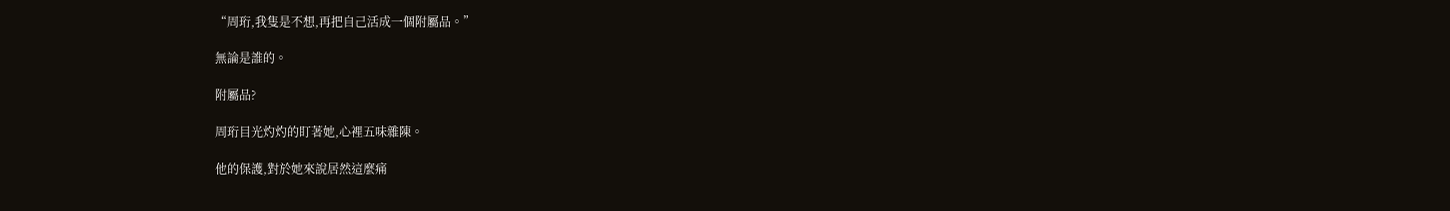“周珩,我隻是不想,再把自己活成一個附屬品。”

無論是誰的。

附屬品?

周珩目光灼灼的盯著她,心裡五味雜陳。

他的保護,對於她來說居然這麼痛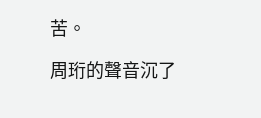苦。

周珩的聲音沉了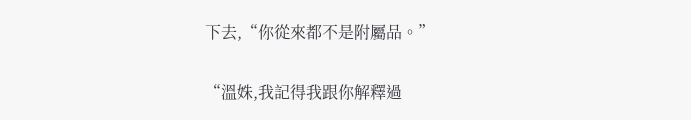下去,“你從來都不是附屬品。”

“溫姝,我記得我跟你解釋過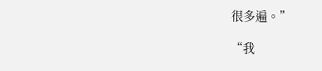很多遍。”

“我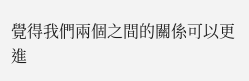覺得我們兩個之間的關係可以更進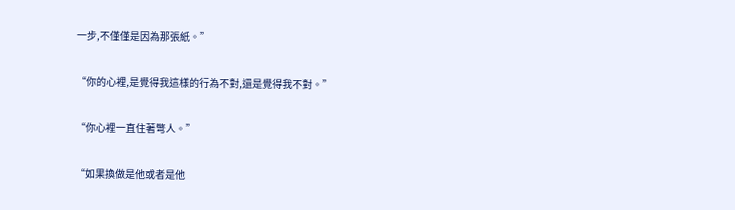一步,不僅僅是因為那張紙。”

“你的心裡,是覺得我這樣的行為不對,還是覺得我不對。”

“你心裡一直住著彆人。”

“如果換做是他或者是他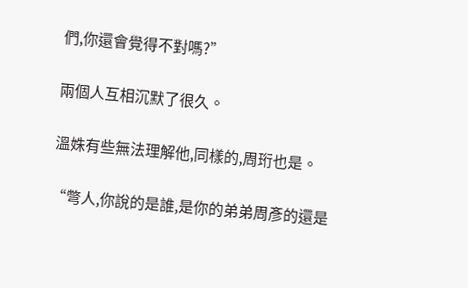們,你還會覺得不對嗎?”

兩個人互相沉默了很久。

溫姝有些無法理解他,同樣的,周珩也是。

“彆人,你說的是誰,是你的弟弟周彥的還是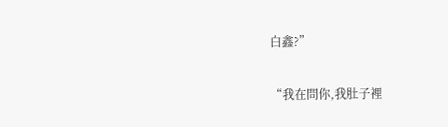白鑫?”

“我在問你,我肚子裡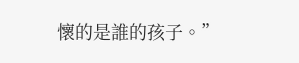懷的是誰的孩子。”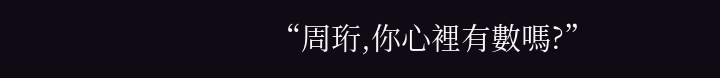“周珩,你心裡有數嗎?”